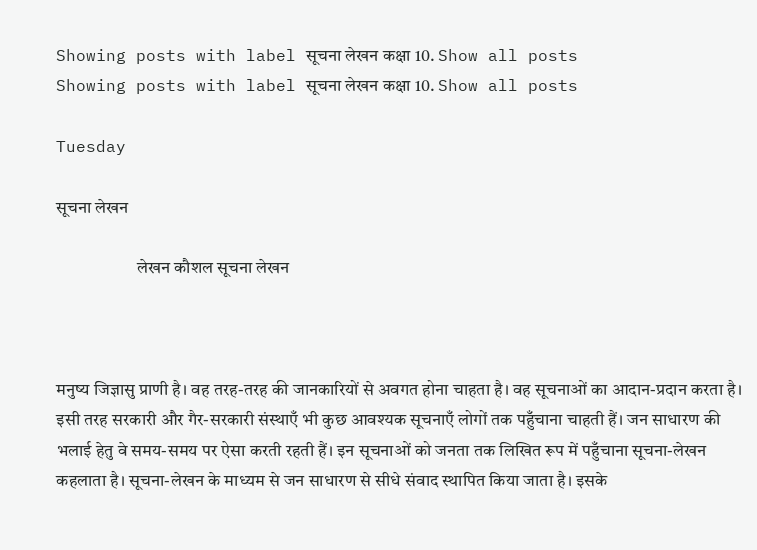Showing posts with label सूचना लेखन कक्षा 10. Show all posts
Showing posts with label सूचना लेखन कक्षा 10. Show all posts

Tuesday

सूचना लेखन

                       लेखन कौशल सूचना लेखन



मनुष्य जिज्ञासु प्राणी है। वह तरह-तरह की जानकारियों से अवगत होना चाहता है। वह सूचनाओं का आदान-प्रदान करता है। इसी तरह सरकारी और गैर-सरकारी संस्थाएँ भी कुछ आवश्यक सूचनाएँ लोगों तक पहुँचाना चाहती हैं। जन साधारण की भलाई हेतु वे समय-समय पर ऐसा करती रहती हैं। इन सूचनाओं को जनता तक लिखित रूप में पहुँचाना सूचना-लेखन कहलाता है। सूचना-लेखन के माध्यम से जन साधारण से सीधे संवाद स्थापित किया जाता है। इसके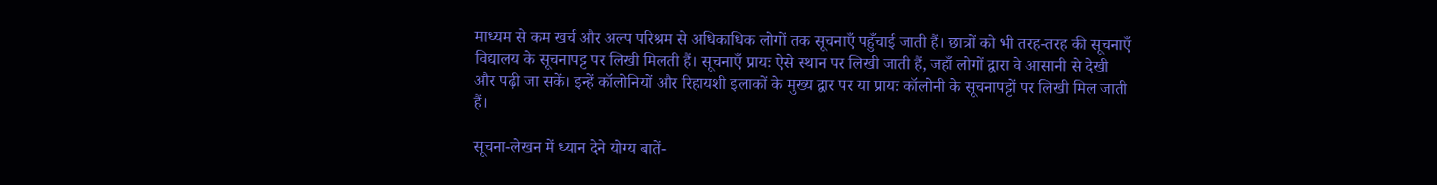माध्यम से कम खर्च और अल्प परिश्रम से अधिकाधिक लोगों तक सूचनाएँ पहुँचाई जाती हैं। छात्रों को भी तरह-तरह की सूचनाएँ विद्यालय के सूचनापट्ट पर लिखी मिलती हैं। सूचनाएँ प्रायः ऐसे स्थान पर लिखी जाती हैं, जहाँ लोगों द्वारा वे आसानी से देखी और पढ़ी जा सकें। इन्हें कॉलोनियों और रिहायशी इलाकों के मुख्य द्वार पर या प्रायः कॉलोनी के सूचनापट्टों पर लिखी मिल जाती हैं।

सूचना-लेखन में ध्यान देने योग्य बातें-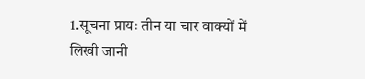1.सूचना प्रायः तीन या चार वाक्यों में लिखी जानी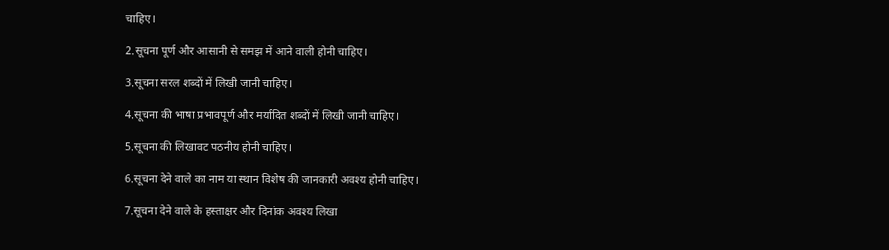चाहिए।

2.सूचना पूर्ण और आसानी से समझ में आने वाली होनी चाहिए।

3.सूचना सरल शब्दों में लिखी जानी चाहिए।

4.सूचना की भाषा प्रभावपूर्ण और मर्यादित शब्दों में लिखी जानी चाहिए।

5.सूचना की लिखावट पठनीय होनी चाहिए।

6.सूचना देने वाले का नाम या स्थान विशेष की जानकारी अवश्य होनी चाहिए।

7.सूचना देने वाले के हस्ताक्षर और दिनांक अवश्य लिखा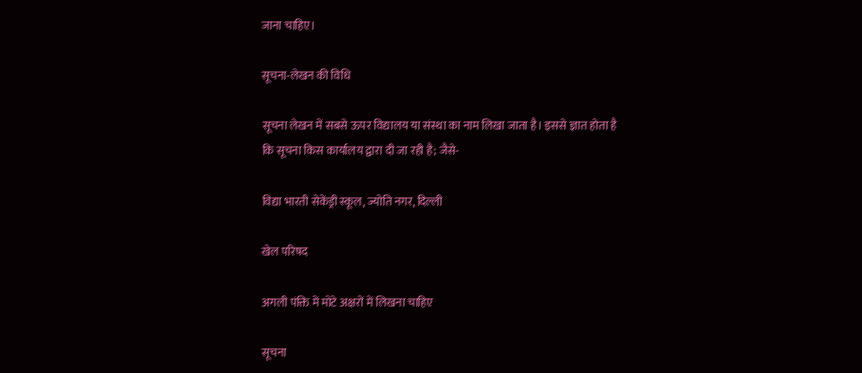जाना चाहिए।

सूचना-लेखन की विधि

सूचना लेखन में सबसे ऊपर विद्यालय या संस्था का नाम लिखा जाता है। इससे ज्ञात होता है कि सूचना किस कार्यालय द्वारा दी जा रही है; जैसे-

विद्या भारती सेकेंड्री स्कूल, ज्योति नगर, दिल्ली

खेल परिषद

अगली पंक्ति में मोटे अक्षरों में लिखना चाहिए

सूचना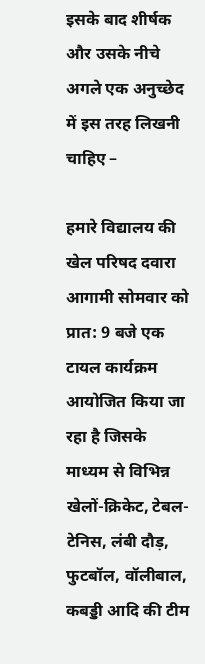इसके बाद शीर्षक और उसके नीचे अगले एक अनुच्छेद में इस तरह लिखनी चाहिए –

हमारे विद्यालय की खेल परिषद दवारा आगामी सोमवार को प्रात: 9 बजे एक टायल कार्यक्रम आयोजित किया जा रहा है जिसके माध्यम से विभिन्न खेलों-क्रिकेट, टेबल-टेनिस, लंबी दौड़, फुटबॉल, वॉलीबाल, कबड्डी आदि की टीम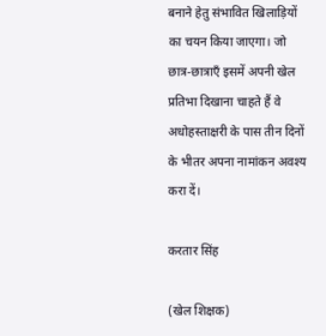बनाने हेतु संभावित खिलाड़ियों का चयन किया जाएगा। जो छात्र-छात्राएँ इसमें अपनी खेल प्रतिभा दिखाना चाहते हैं वे अधोहस्ताक्षरी के पास तीन दिनों के भीतर अपना नामांकन अवश्य करा दें।

करतार सिंह

(खेल शिक्षक)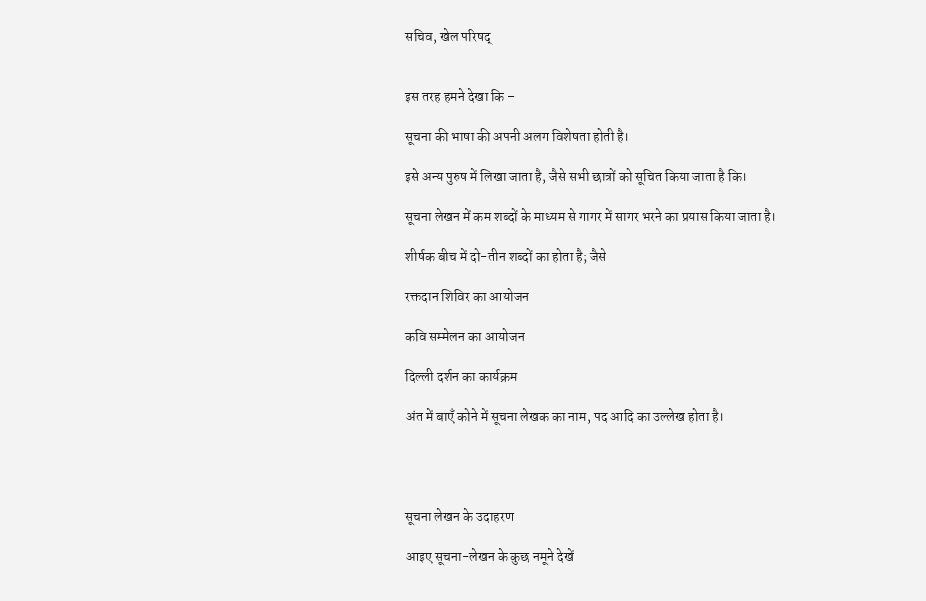सचिव, खेल परिषद्


इस तरह हमने देखा कि –

सूचना की भाषा की अपनी अलग विशेषता होती है।

इसे अन्य पुरुष में लिखा जाता है, जैसे सभी छात्रों को सूचित किया जाता है कि।

सूचना लेखन में कम शब्दों के माध्यम से गागर में सागर भरने का प्रयास किया जाता है।

शीर्षक बीच में दो-तीन शब्दों का होता है; जैसे

रक्तदान शिविर का आयोजन

कवि सम्मेलन का आयोजन

दिल्ली दर्शन का कार्यक्रम

अंत में बाएँ कोने में सूचना लेखक का नाम, पद आदि का उल्लेख होता है।




सूचना लेखन के उदाहरण

आइए सूचना-लेखन के कुछ नमूने देखें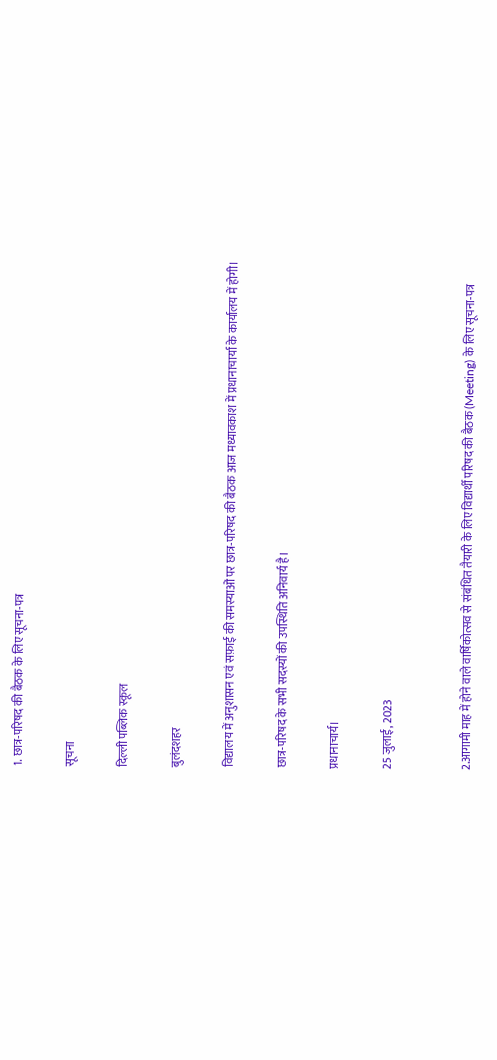1. छात्र-परिषद की बैठक के लिए सूचना-पत्र

सूचना

दिल्ली पब्लिक स्कूल

बुलंदशहर

विद्यालय में अनुशासन एवं सफ़ाई की समस्याओं पर छात्र-परिषद की बैठक आज मध्यावकाश में प्रधानाचार्या के कार्यालय में होगी।

छात्र-परिषद के सभी सदस्यों की उपस्थिति अनिवार्य है।

प्रधानाचार्य।

25 जुलाई, 2023


2.आगामी माह में होने वाले वार्षिकोत्सव से संबंधित तैयारी के लिए विद्यार्थी परिषद की बैठक (Meeting) के लिए सूचना-पत्र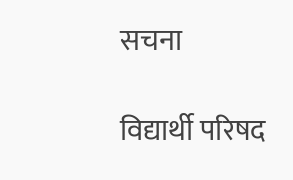सचना

विद्यार्थी परिषद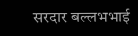सरदार बल्लभभाई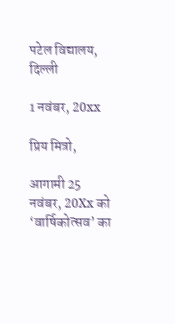पटेल विद्यालय, दिल्ली

1 नवंबर, 20xx

प्रिय मित्रो,

आगामी 25 नवंबर, 20Xx को ‘वार्षिकोत्सव’ का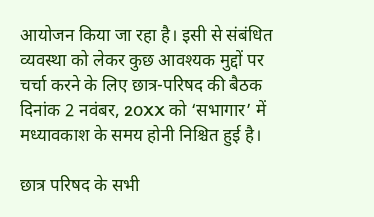आयोजन किया जा रहा है। इसी से संबंधित व्यवस्था को लेकर कुछ आवश्यक मुद्दों पर चर्चा करने के लिए छात्र-परिषद की बैठक दिनांक 2 नवंबर, 20XX को ‘सभागार’ में मध्यावकाश के समय होनी निश्चित हुई है।

छात्र परिषद के सभी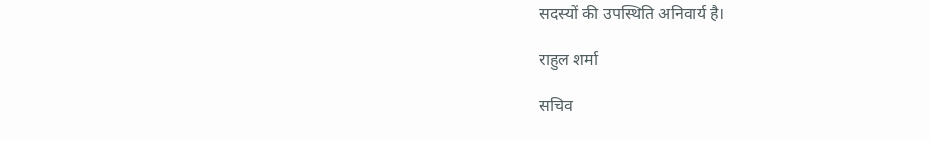सदस्यों की उपस्थिति अनिवार्य है।

राहुल शर्मा

सचिव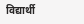विद्यार्थी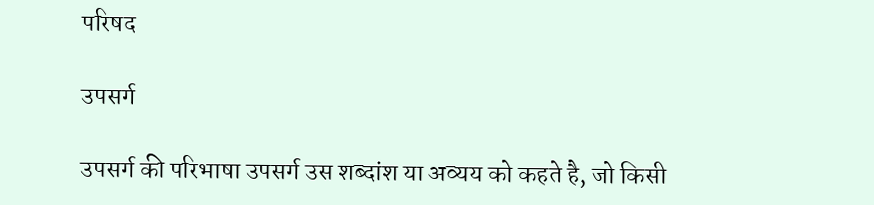परिषद

उपसर्ग

उपसर्ग की परिभाषा उपसर्ग उस शब्दांश या अव्यय को कहते है, जो किसी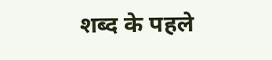शब्द के पहले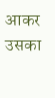आकर उसका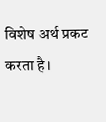विशेष अर्थ प्रकट करता है।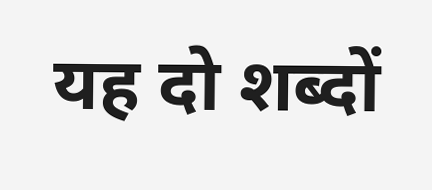यह दो शब्दों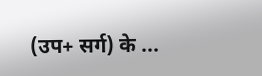(उप+ सर्ग) के ...